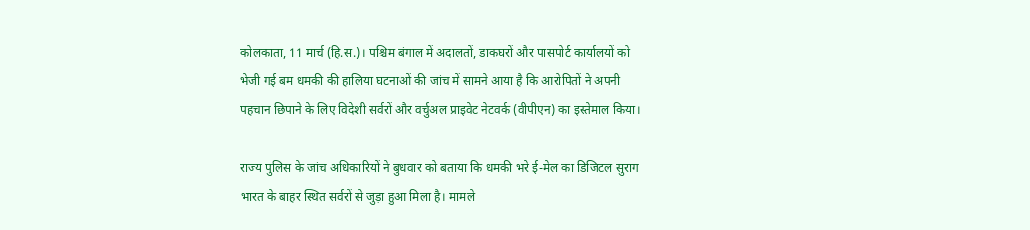कोलकाता, 11 मार्च (हि.स.)। पश्चिम बंगाल में अदालतों, डाकघरों और पासपोर्ट कार्यालयों को भेजी गई बम धमकी की हालिया घटनाओं की जांच में सामने आया है कि आरोपितों ने अपनी पहचान छिपाने के लिए विदेशी सर्वरों और वर्चुअल प्राइवेट नेटवर्क (वीपीएन) का इस्तेमाल किया।

राज्य पुलिस के जांच अधिकारियों ने बुधवार को बताया कि धमकी भरे ई-मेल का डिजिटल सुराग भारत के बाहर स्थित सर्वरों से जुड़ा हुआ मिला है। मामले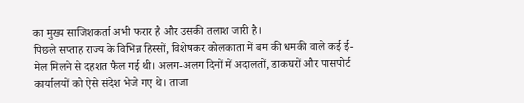का मुख्य साजिशकर्ता अभी फरार है और उसकी तलाश जारी है।
पिछले सप्ताह राज्य के विभिन्न हिस्सों, विशेषकर कोलकाता में बम की धमकी वाले कई ई-मेल मिलने से दहशत फैल गई थी। अलग-अलग दिनों में अदालतों, डाकघरों और पासपोर्ट कार्यालयों को ऐसे संदेश भेजे गए थे। ताजा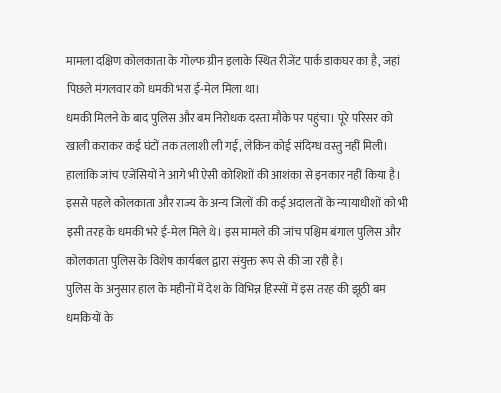मामला दक्षिण कोलकाता के गोल्फ ग्रीन इलाके स्थित रीजेंट पार्क डाकघर का है, जहां पिछले मंगलवार को धमकी भरा ई-मेल मिला था।
धमकी मिलने के बाद पुलिस और बम निरोधक दस्ता मौके पर पहुंचा। पूरे परिसर को खाली कराकर कई घंटों तक तलाशी ली गई, लेकिन कोई संदिग्ध वस्तु नहीं मिली। हालांकि जांच एजेंसियों ने आगे भी ऐसी कोशिशों की आशंका से इनकार नहीं किया है।
इससे पहले कोलकाता और राज्य के अन्य जिलों की कई अदालतों के न्यायाधीशों को भी इसी तरह के धमकी भरे ई-मेल मिले थे। इस मामले की जांच पश्चिम बंगाल पुलिस और कोलकाता पुलिस के विशेष कार्यबल द्वारा संयुक्त रूप से की जा रही है।
पुलिस के अनुसार हाल के महीनों में देश के विभिन्न हिस्सों में इस तरह की झूठी बम धमकियों के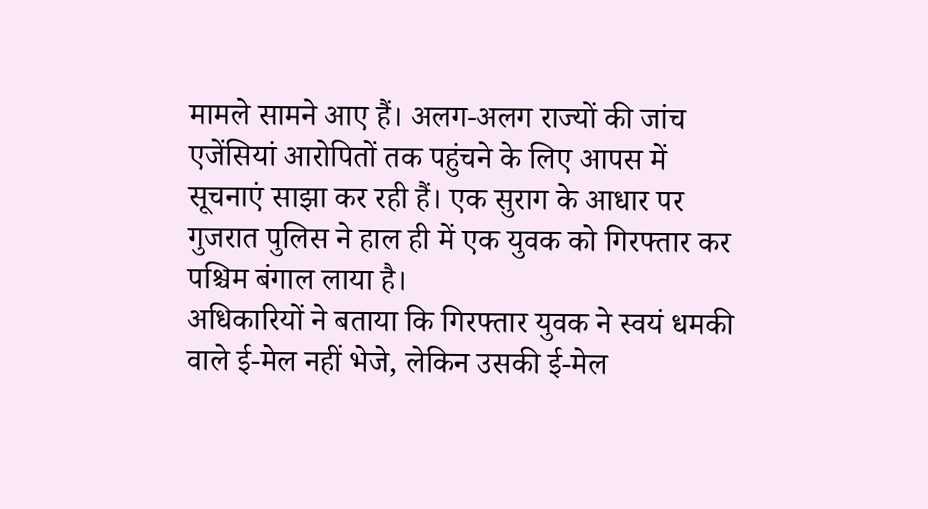मामले सामने आए हैं। अलग-अलग राज्यों की जांच एजेंसियां आरोपितों तक पहुंचने के लिए आपस में सूचनाएं साझा कर रही हैं। एक सुराग के आधार पर गुजरात पुलिस ने हाल ही में एक युवक को गिरफ्तार कर पश्चिम बंगाल लाया है।
अधिकारियों ने बताया कि गिरफ्तार युवक ने स्वयं धमकी वाले ई-मेल नहीं भेजे, लेकिन उसकी ई-मेल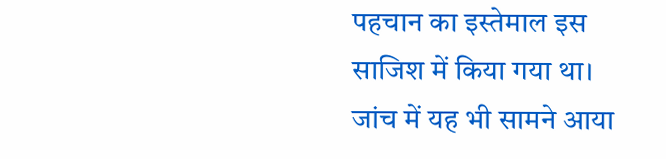पहचान का इस्तेमाल इस साजिश में किया गया था।
जांच में यह भी सामने आया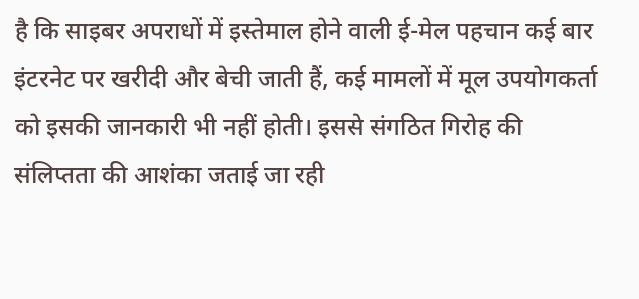है कि साइबर अपराधों में इस्तेमाल होने वाली ई-मेल पहचान कई बार इंटरनेट पर खरीदी और बेची जाती हैं, कई मामलों में मूल उपयोगकर्ता को इसकी जानकारी भी नहीं होती। इससे संगठित गिरोह की संलिप्तता की आशंका जताई जा रही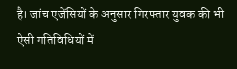है। जांच एजेंसियों के अनुसार गिरफ्तार युवक की भी ऐसी गतिविधियों में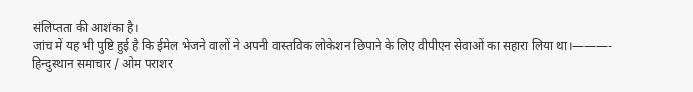संलिप्तता की आशंका है।
जांच में यह भी पुष्टि हुई है कि ईमेल भेजने वालों ने अपनी वास्तविक लोकेशन छिपाने के लिए वीपीएन सेवाओं का सहारा लिया था।———-
हिन्दुस्थान समाचार / ओम पराशर